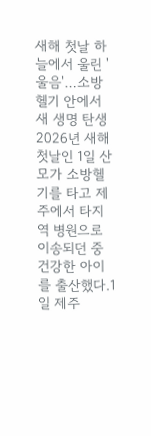새해 첫날 하늘에서 울린 '울음'…소방헬기 안에서 새 생명 탄생
2026년 새해 첫날인 1일 산모가 소방헬기를 타고 제주에서 타지역 병원으로 이송되던 중 건강한 아이를 출산했다.1일 제주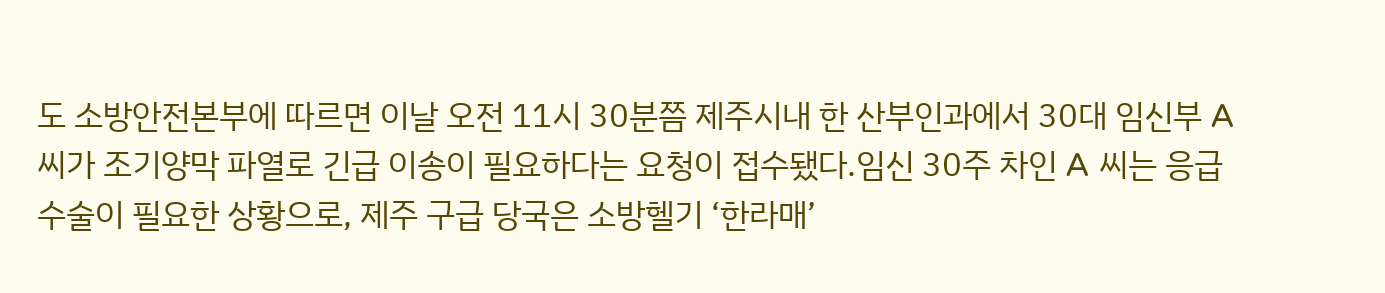도 소방안전본부에 따르면 이날 오전 11시 30분쯤 제주시내 한 산부인과에서 30대 임신부 A 씨가 조기양막 파열로 긴급 이송이 필요하다는 요청이 접수됐다.임신 30주 차인 A 씨는 응급 수술이 필요한 상황으로, 제주 구급 당국은 소방헬기 ‘한라매’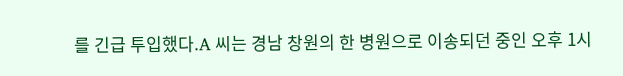를 긴급 투입했다.A 씨는 경남 창원의 한 병원으로 이송되던 중인 오후 1시